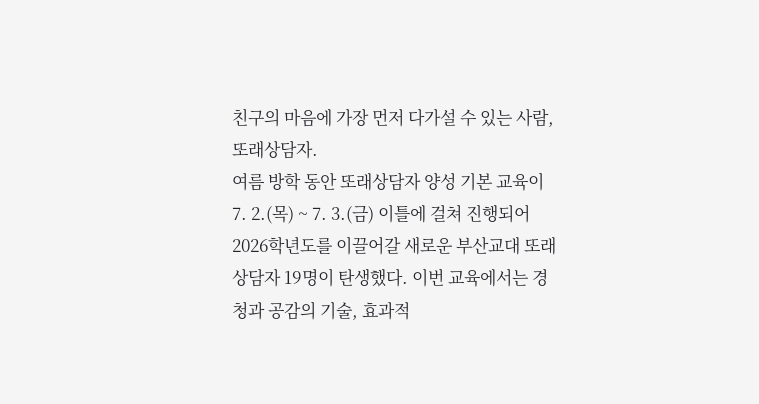친구의 마음에 가장 먼저 다가설 수 있는 사람, 또래상담자.
여름 방학 동안 또래상담자 양성 기본 교육이 7. 2.(목) ~ 7. 3.(금) 이틀에 걸쳐 진행되어 2026학년도를 이끌어갈 새로운 부산교대 또래상담자 19명이 탄생했다. 이번 교육에서는 경청과 공감의 기술, 효과적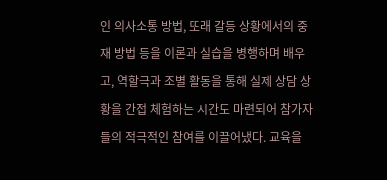인 의사소통 방법, 또래 갈등 상황에서의 중재 방법 등을 이론과 실습을 병행하며 배우고, 역할극과 조별 활동을 통해 실제 상담 상황을 간접 체험하는 시간도 마련되어 참가자들의 적극적인 참여를 이끌어냈다. 교육을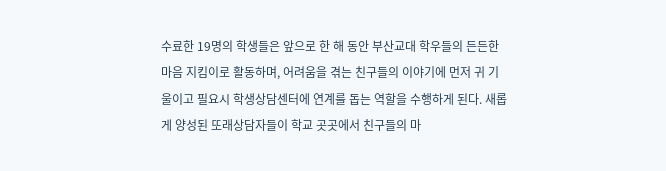수료한 19명의 학생들은 앞으로 한 해 동안 부산교대 학우들의 든든한 마음 지킴이로 활동하며, 어려움을 겪는 친구들의 이야기에 먼저 귀 기울이고 필요시 학생상담센터에 연계를 돕는 역할을 수행하게 된다. 새롭게 양성된 또래상담자들이 학교 곳곳에서 친구들의 마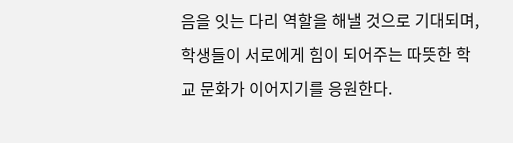음을 잇는 다리 역할을 해낼 것으로 기대되며, 학생들이 서로에게 힘이 되어주는 따뜻한 학교 문화가 이어지기를 응원한다.